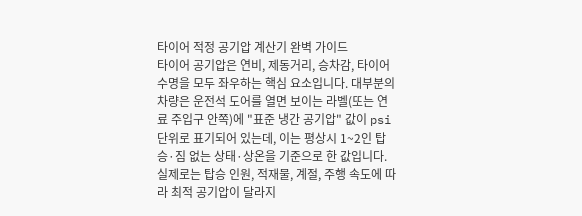타이어 적정 공기압 계산기 완벽 가이드
타이어 공기압은 연비, 제동거리, 승차감, 타이어 수명을 모두 좌우하는 핵심 요소입니다. 대부분의 차량은 운전석 도어를 열면 보이는 라벨(또는 연료 주입구 안쪽)에 "표준 냉간 공기압" 값이 psi 단위로 표기되어 있는데, 이는 평상시 1~2인 탑승·짐 없는 상태·상온을 기준으로 한 값입니다. 실제로는 탑승 인원, 적재물, 계절, 주행 속도에 따라 최적 공기압이 달라지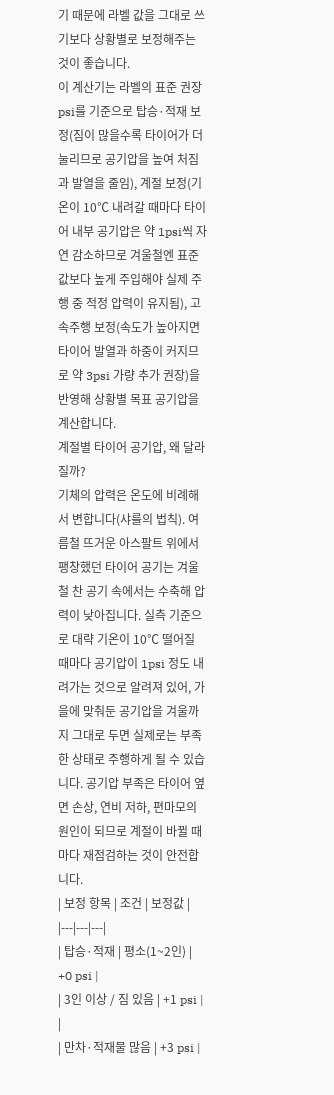기 때문에 라벨 값을 그대로 쓰기보다 상황별로 보정해주는 것이 좋습니다.
이 계산기는 라벨의 표준 권장 psi를 기준으로 탑승·적재 보정(짐이 많을수록 타이어가 더 눌리므로 공기압을 높여 처짐과 발열을 줄임), 계절 보정(기온이 10℃ 내려갈 때마다 타이어 내부 공기압은 약 1psi씩 자연 감소하므로 겨울철엔 표준값보다 높게 주입해야 실제 주행 중 적정 압력이 유지됨), 고속주행 보정(속도가 높아지면 타이어 발열과 하중이 커지므로 약 3psi 가량 추가 권장)을 반영해 상황별 목표 공기압을 계산합니다.
계절별 타이어 공기압, 왜 달라질까?
기체의 압력은 온도에 비례해서 변합니다(샤를의 법칙). 여름철 뜨거운 아스팔트 위에서 팽창했던 타이어 공기는 겨울철 찬 공기 속에서는 수축해 압력이 낮아집니다. 실측 기준으로 대략 기온이 10℃ 떨어질 때마다 공기압이 1psi 정도 내려가는 것으로 알려져 있어, 가을에 맞춰둔 공기압을 겨울까지 그대로 두면 실제로는 부족한 상태로 주행하게 될 수 있습니다. 공기압 부족은 타이어 옆면 손상, 연비 저하, 편마모의 원인이 되므로 계절이 바뀔 때마다 재점검하는 것이 안전합니다.
| 보정 항목 | 조건 | 보정값 |
|---|---|---|
| 탑승·적재 | 평소(1~2인) | +0 psi |
| 3인 이상 / 짐 있음 | +1 psi | |
| 만차·적재물 많음 | +3 psi |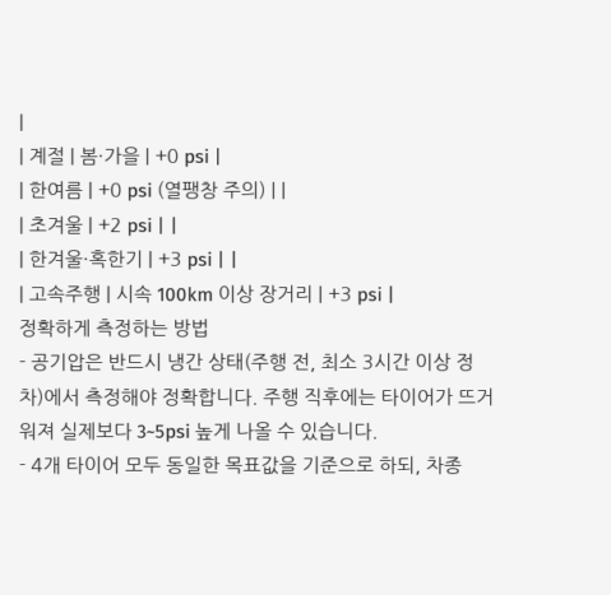|
| 계절 | 봄·가을 | +0 psi |
| 한여름 | +0 psi (열팽창 주의) | |
| 초겨울 | +2 psi | |
| 한겨울·혹한기 | +3 psi | |
| 고속주행 | 시속 100km 이상 장거리 | +3 psi |
정확하게 측정하는 방법
- 공기압은 반드시 냉간 상태(주행 전, 최소 3시간 이상 정차)에서 측정해야 정확합니다. 주행 직후에는 타이어가 뜨거워져 실제보다 3~5psi 높게 나올 수 있습니다.
- 4개 타이어 모두 동일한 목표값을 기준으로 하되, 차종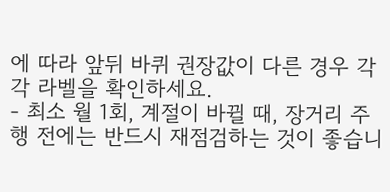에 따라 앞뒤 바퀴 권장값이 다른 경우 각각 라벨을 확인하세요.
- 최소 월 1회, 계절이 바뀔 때, 장거리 주행 전에는 반드시 재점검하는 것이 좋습니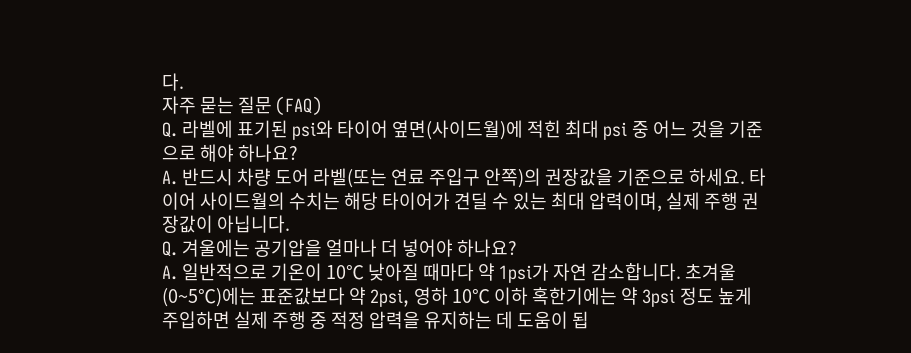다.
자주 묻는 질문 (FAQ)
Q. 라벨에 표기된 psi와 타이어 옆면(사이드월)에 적힌 최대 psi 중 어느 것을 기준으로 해야 하나요?
A. 반드시 차량 도어 라벨(또는 연료 주입구 안쪽)의 권장값을 기준으로 하세요. 타이어 사이드월의 수치는 해당 타이어가 견딜 수 있는 최대 압력이며, 실제 주행 권장값이 아닙니다.
Q. 겨울에는 공기압을 얼마나 더 넣어야 하나요?
A. 일반적으로 기온이 10℃ 낮아질 때마다 약 1psi가 자연 감소합니다. 초겨울(0~5℃)에는 표준값보다 약 2psi, 영하 10℃ 이하 혹한기에는 약 3psi 정도 높게 주입하면 실제 주행 중 적정 압력을 유지하는 데 도움이 됩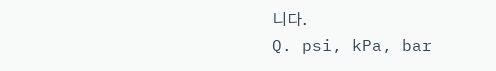니다.
Q. psi, kPa, bar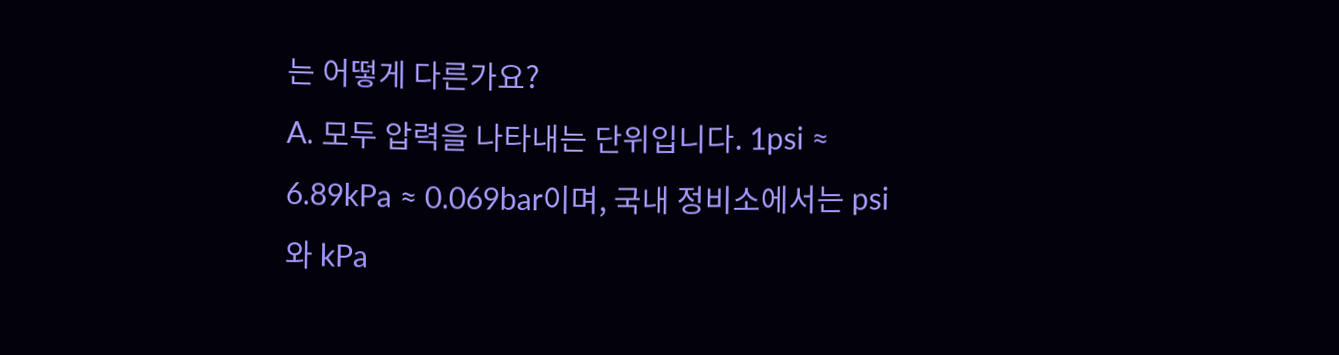는 어떻게 다른가요?
A. 모두 압력을 나타내는 단위입니다. 1psi ≈ 6.89kPa ≈ 0.069bar이며, 국내 정비소에서는 psi와 kPa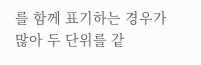를 함께 표기하는 경우가 많아 두 단위를 같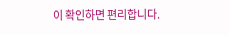이 확인하면 편리합니다.